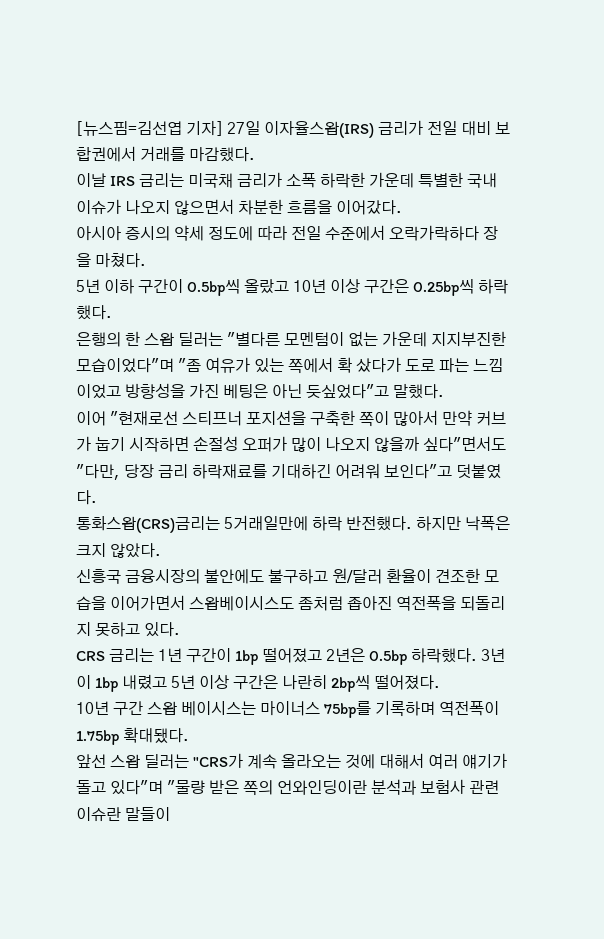[뉴스핌=김선엽 기자] 27일 이자율스왑(IRS) 금리가 전일 대비 보합권에서 거래를 마감했다.
이날 IRS 금리는 미국채 금리가 소폭 하락한 가운데 특별한 국내 이슈가 나오지 않으면서 차분한 흐름을 이어갔다.
아시아 증시의 약세 정도에 따라 전일 수준에서 오락가락하다 장을 마쳤다.
5년 이하 구간이 0.5bp씩 올랐고 10년 이상 구간은 0.25bp씩 하락했다.
은행의 한 스왑 딜러는 "별다른 모멘텀이 없는 가운데 지지부진한 모습이었다"며 "좀 여유가 있는 쪽에서 확 샀다가 도로 파는 느낌이었고 방향성을 가진 베팅은 아닌 듯싶었다"고 말했다.
이어 "현재로선 스티프너 포지션을 구축한 쪽이 많아서 만약 커브가 눕기 시작하면 손절성 오퍼가 많이 나오지 않을까 싶다"면서도 "다만, 당장 금리 하락재료를 기대하긴 어려워 보인다"고 덧붙였다.
통화스왑(CRS)금리는 5거래일만에 하락 반전했다. 하지만 낙폭은 크지 않았다.
신흥국 금융시장의 불안에도 불구하고 원/달러 환율이 견조한 모습을 이어가면서 스왑베이시스도 좀처럼 좁아진 역전폭을 되돌리지 못하고 있다.
CRS 금리는 1년 구간이 1bp 떨어졌고 2년은 0.5bp 하락했다. 3년이 1bp 내렸고 5년 이상 구간은 나란히 2bp씩 떨어졌다.
10년 구간 스왑 베이시스는 마이너스 75bp를 기록하며 역전폭이 1.75bp 확대됐다.
앞선 스왑 딜러는 "CRS가 계속 올라오는 것에 대해서 여러 얘기가 돌고 있다"며 "물량 받은 쪽의 언와인딩이란 분석과 보험사 관련 이슈란 말들이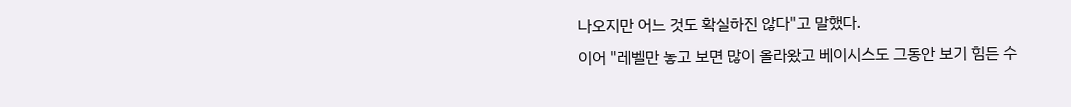나오지만 어느 것도 확실하진 않다"고 말했다.
이어 "레벨만 놓고 보면 많이 올라왔고 베이시스도 그동안 보기 힘든 수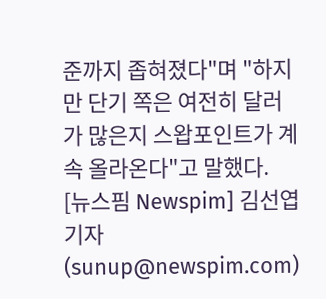준까지 좁혀졌다"며 "하지만 단기 쪽은 여전히 달러가 많은지 스왑포인트가 계속 올라온다"고 말했다.
[뉴스핌 Newspim] 김선엽 기자 (sunup@newspim.com)